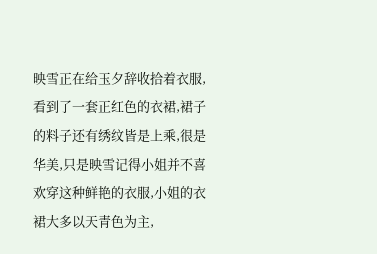映雪正在给玉夕辞收拾着衣服,看到了一套正红色的衣裙,裙子的料子还有绣纹皆是上乘,很是华美,只是映雪记得小姐并不喜欢穿这种鲜艳的衣服,小姐的衣裙大多以天青色为主,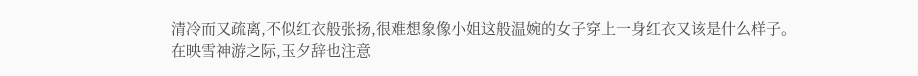清冷而又疏离,不似红衣般张扬,很难想象像小姐这般温婉的女子穿上一身红衣又该是什么样子。
在映雪神游之际,玉夕辞也注意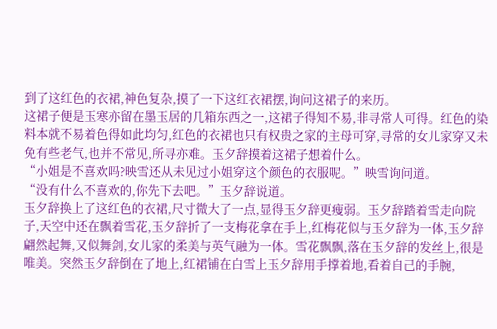到了这红色的衣裙,神色复杂,摸了一下这红衣裙摆,询问这裙子的来历。
这裙子便是玉寒亦留在墨玉居的几箱东西之一,这裙子得知不易,非寻常人可得。红色的染料本就不易着色得如此均匀,红色的衣裙也只有权贵之家的主母可穿,寻常的女儿家穿又未免有些老气,也并不常见,所寻亦难。玉夕辞摸着这裙子想着什么。
“小姐是不喜欢吗?映雪还从未见过小姐穿这个颜色的衣服呢。”映雪询问道。
“没有什么不喜欢的,你先下去吧。”玉夕辞说道。
玉夕辞换上了这红色的衣裙,尺寸微大了一点,显得玉夕辞更瘦弱。玉夕辞踏着雪走向院子,天空中还在飘着雪花,玉夕辞折了一支梅花拿在手上,红梅花似与玉夕辞为一体,玉夕辞翩然起舞,又似舞剑,女儿家的柔美与英气融为一体。雪花飘飘,落在玉夕辞的发丝上,很是唯美。突然玉夕辞倒在了地上,红裙铺在白雪上玉夕辞用手撑着地,看着自己的手腕,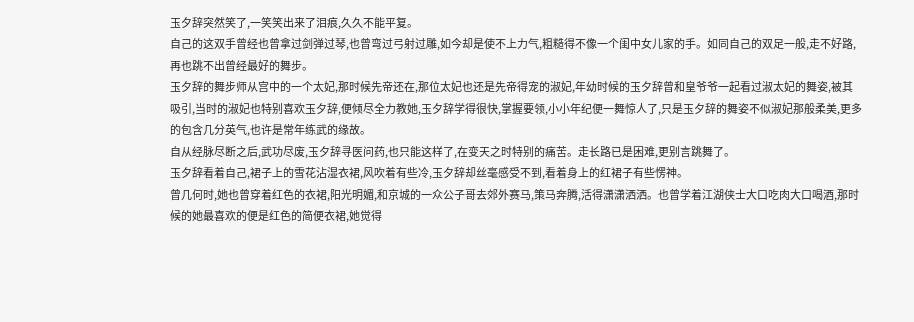玉夕辞突然笑了,一笑笑出来了泪痕,久久不能平复。
自己的这双手曾经也曾拿过剑弹过琴,也曾弯过弓射过雕,如今却是使不上力气,粗糙得不像一个闺中女儿家的手。如同自己的双足一般,走不好路,再也跳不出曾经最好的舞步。
玉夕辞的舞步师从宫中的一个太妃,那时候先帝还在,那位太妃也还是先帝得宠的淑妃,年幼时候的玉夕辞曾和皇爷爷一起看过淑太妃的舞姿,被其吸引,当时的淑妃也特别喜欢玉夕辞,便倾尽全力教她,玉夕辞学得很快,掌握要领,小小年纪便一舞惊人了,只是玉夕辞的舞姿不似淑妃那般柔美,更多的包含几分英气,也许是常年练武的缘故。
自从经脉尽断之后,武功尽废,玉夕辞寻医问药,也只能这样了,在变天之时特别的痛苦。走长路已是困难,更别言跳舞了。
玉夕辞看着自己,裙子上的雪花沾湿衣裙,风吹着有些冷,玉夕辞却丝毫感受不到,看着身上的红裙子有些愣神。
曾几何时,她也曾穿着红色的衣裙,阳光明媚,和京城的一众公子哥去郊外赛马,策马奔腾,活得潇潇洒洒。也曾学着江湖侠士大口吃肉大口喝酒,那时候的她最喜欢的便是红色的简便衣裙,她觉得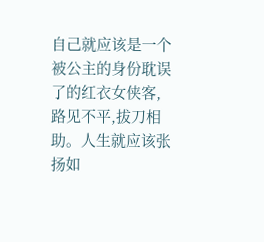自己就应该是一个被公主的身份耽误了的红衣女侠客,路见不平,拔刀相助。人生就应该张扬如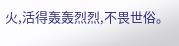火,活得轰轰烈烈,不畏世俗。